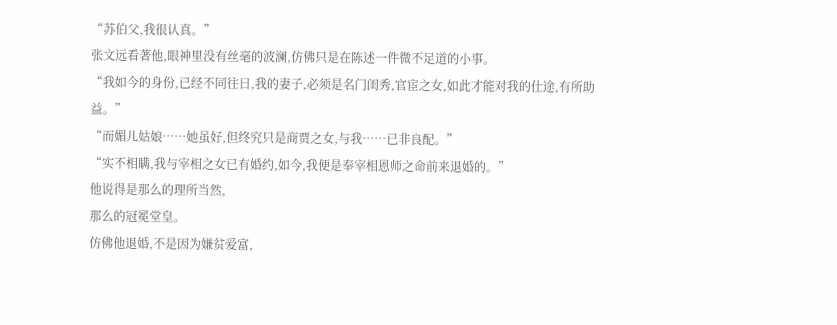“苏伯父,我很认真。”
张文远看著他,眼神里没有丝毫的波澜,仿佛只是在陈述一件微不足道的小事。
“我如今的身份,已经不同往日,我的妻子,必须是名门闺秀,官宦之女,如此才能对我的仕途,有所助益。”
“而媚儿姑娘……她虽好,但终究只是商贾之女,与我……已非良配。”
“实不相瞒,我与宰相之女已有婚约,如今,我便是奉宰相恩师之命前来退婚的。”
他说得是那么的理所当然,
那么的冠冕堂皇。
仿佛他退婚,不是因为嫌贫爱富,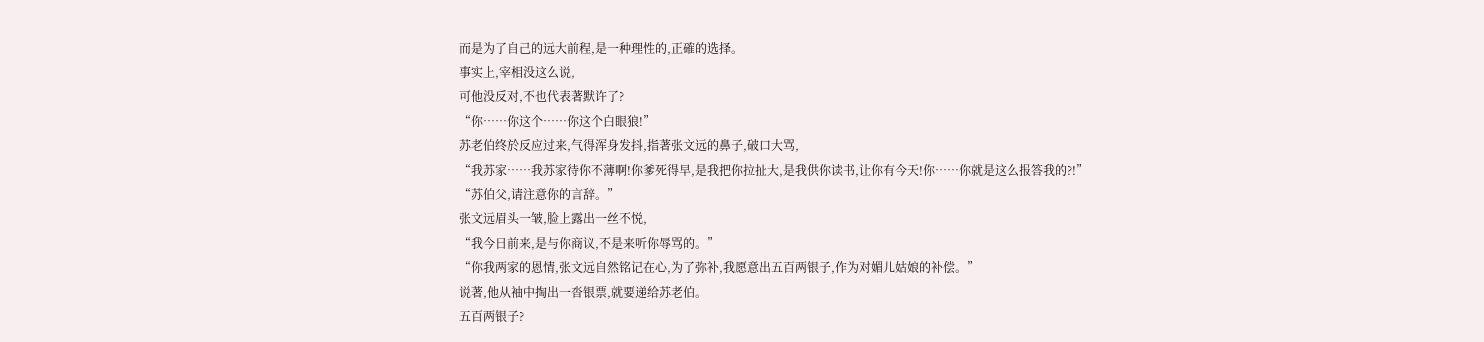而是为了自己的远大前程,是一种理性的,正確的选择。
事实上,宰相没这么说,
可他没反对,不也代表著默许了?
“你……你这个……你这个白眼狼!”
苏老伯终於反应过来,气得浑身发抖,指著张文远的鼻子,破口大骂,
“我苏家……我苏家待你不薄啊!你爹死得早,是我把你拉扯大,是我供你读书,让你有今天!你……你就是这么报答我的?!”
“苏伯父,请注意你的言辞。”
张文远眉头一皱,脸上露出一丝不悦,
“我今日前来,是与你商议,不是来听你辱骂的。”
“你我两家的恩情,张文远自然铭记在心,为了弥补,我愿意出五百两银子,作为对媚儿姑娘的补偿。”
说著,他从袖中掏出一沓银票,就要递给苏老伯。
五百两银子?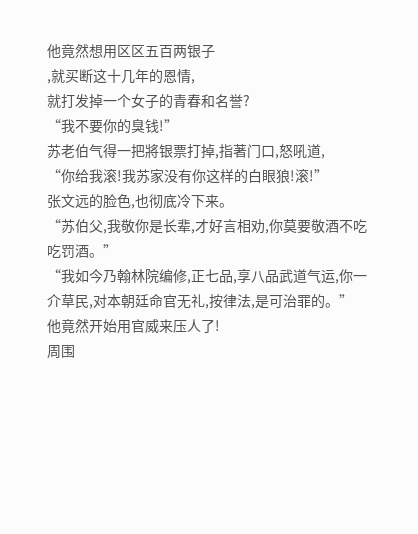他竟然想用区区五百两银子
,就买断这十几年的恩情,
就打发掉一个女子的青春和名誉?
“我不要你的臭钱!”
苏老伯气得一把將银票打掉,指著门口,怒吼道,
“你给我滚!我苏家没有你这样的白眼狼!滚!”
张文远的脸色,也彻底冷下来。
“苏伯父,我敬你是长辈,才好言相劝,你莫要敬酒不吃吃罚酒。”
“我如今乃翰林院编修,正七品,享八品武道气运,你一介草民,对本朝廷命官无礼,按律法,是可治罪的。”
他竟然开始用官威来压人了!
周围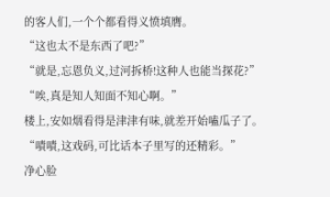的客人们,一个个都看得义愤填膺。
“这也太不是东西了吧?”
“就是,忘恩负义,过河拆桥!这种人也能当探花?”
“唉,真是知人知面不知心啊。”
楼上,安如烟看得是津津有味,就差开始嗑瓜子了。
“嘖嘖,这戏码,可比话本子里写的还精彩。”
净心脸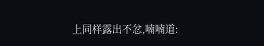上同样露出不忿,喃喃道: